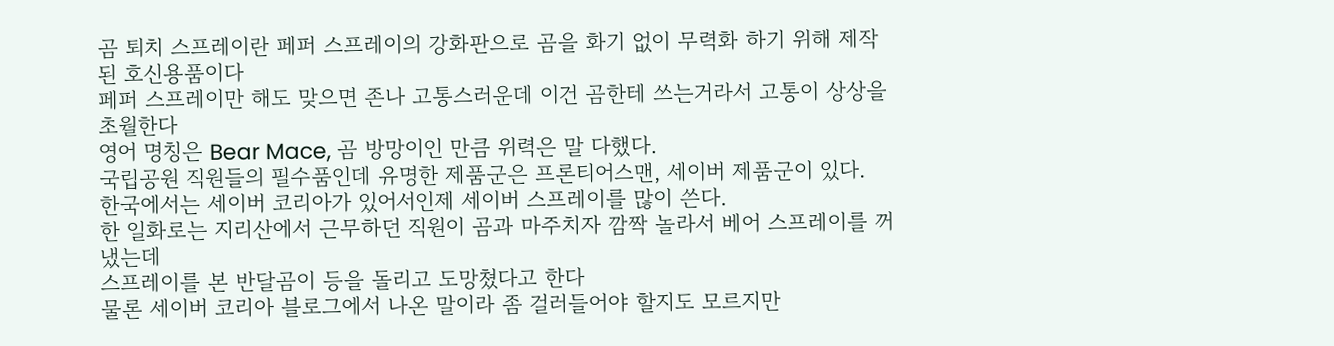곰 퇴치 스프레이란 페퍼 스프레이의 강화판으로 곰을 화기 없이 무력화 하기 위해 제작된 호신용품이다
페퍼 스프레이만 해도 맞으면 존나 고통스러운데 이건 곰한테 쓰는거라서 고통이 상상을 초월한다
영어 명칭은 Bear Mace, 곰 방망이인 만큼 위력은 말 다했다.
국립공원 직원들의 필수품인데 유명한 제품군은 프론티어스맨, 세이버 제품군이 있다.
한국에서는 세이버 코리아가 있어서인제 세이버 스프레이를 많이 쓴다.
한 일화로는 지리산에서 근무하던 직원이 곰과 마주치자 깜짝 놀라서 베어 스프레이를 꺼냈는데
스프레이를 본 반달곰이 등을 돌리고 도망쳤다고 한다
물론 세이버 코리아 블로그에서 나온 말이라 좀 걸러들어야 할지도 모르지만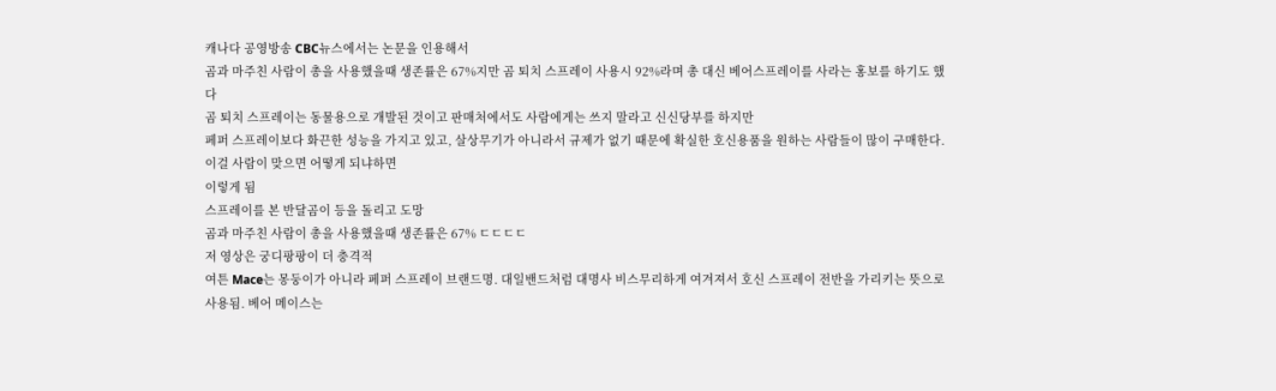캐나다 공영방송 CBC뉴스에서는 논문을 인용해서
곰과 마주친 사람이 총을 사용했을때 생존률은 67%지만 곰 퇴치 스프레이 사용시 92%라며 총 대신 베어스프레이를 사라는 홍보를 하기도 했다
곰 퇴치 스프레이는 동물용으로 개발된 것이고 판매처에서도 사람에게는 쓰지 말라고 신신당부를 하지만
페퍼 스프레이보다 화끈한 성능을 가지고 있고, 살상무기가 아니라서 규제가 없기 때문에 확실한 호신용품을 원하는 사람들이 많이 구매한다.
이걸 사람이 맞으면 어떻게 되냐하면
이렇게 됨
스프레이를 본 반달곰이 등을 돌리고 도망
곰과 마주친 사람이 총을 사용했을때 생존률은 67% ㄷㄷㄷㄷ
저 영상은 궁디팡팡이 더 충격적
여튼 Mace는 몽둥이가 아니라 페퍼 스프레이 브랜드명. 대일밴드처럼 대명사 비스무리하게 여겨져서 호신 스프레이 전반을 가리키는 뜻으로 사용됨. 베어 메이스는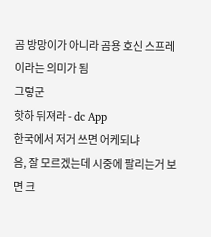곰 방망이가 아니라 곰용 호신 스프레이라는 의미가 됨
그렇군
핫하 뒤져라 - dc App
한국에서 저거 쓰면 어케되냐
음, 잘 모르겠는데 시중에 팔리는거 보면 크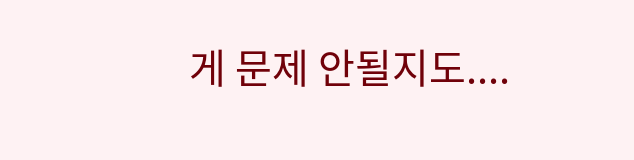게 문제 안될지도....